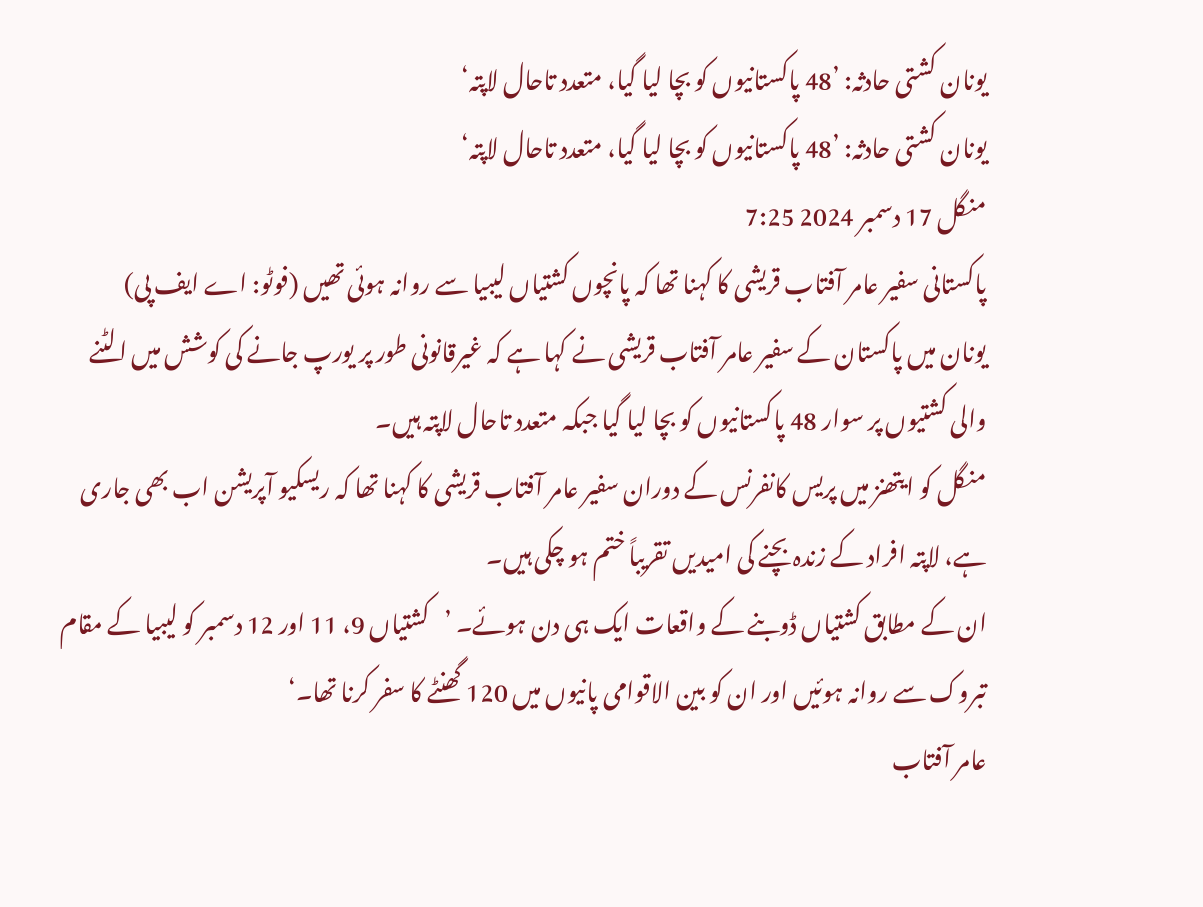یونان کشتی حادثہ: ’48 پاکستانیوں کو بچا لیا گیا، متعدد تاحال لاپتہ‘
یونان کشتی حادثہ: ’48 پاکستانیوں کو بچا لیا گیا، متعدد تاحال لاپتہ‘
منگل 17 دسمبر 2024 7:25
پاکستانی سفیر عامر آفتاب قریشی کا کہنا تھا کہ پانچوں کشتیاں لیبیا سے روانہ ہوئی تھیں (فوٹو: اے ایف پی)
یونان میں پاکستان کے سفیر عامر آفتاب قریشی نے کہا ہے کہ غیرقانونی طور پر یورپ جانے کی کوشش میں الٹنے والی کشتیوں پر سوار 48 پاکستانیوں کو بچا لیا گیا جبکہ متعدد تاحال لاپتہ ہیں۔
منگل کو ایتھنز میں پریس کانفرنس کے دوران سفیر عامر آفتاب قریشی کا کہنا تھا کہ ریسکیو آپریشن اب بھی جاری ہے، لاپتہ افراد کے زندہ بچنے کی امیدیں تقریباً ختم ہو چکی ہیں۔
ان کے مطابق کشتیاں ڈوبنے کے واقعات ایک ہی دن ہوئے۔ ’کشتیاں 9، 11 اور 12 دسمبر کو لیبیا کے مقام تبروک سے روانہ ہوئیں اور ان کو بین الاقوامی پانیوں میں 120 گھنٹے کا سفر کرنا تھا۔‘
عامر آفتاب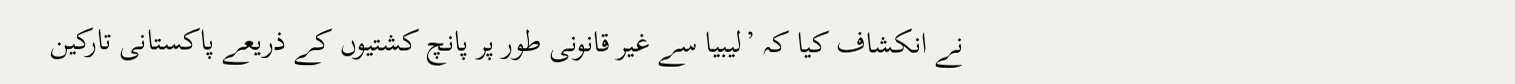نے انکشاف کیا کہ ’لیبیا سے غیر قانونی طور پر پانچ کشتیوں کے ذریعے پاکستانی تارکین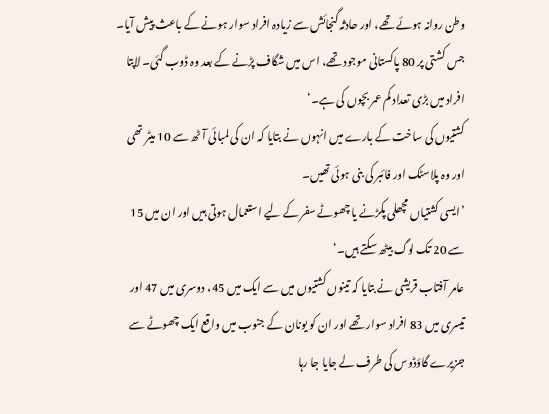وطن روانہ ہوئے تھے، اور حادثہ گنجائش سے زیادہ افراد سوار ہونے کے باعث پیش آیا۔ جس کشتی پر 80 پاکستانی موجود تھے، اس میں شگاف پڑنے کے بعد وہ ڈوب گئی۔ لاپتا افراد میں بڑی تعداد کم عمر بچوں کی ہے۔‘
کشتیوں کی ساخت کے بارے میں انہوں نے بتایا کہ ان کی لمبائی آٹھ سے 10 میٹر تھی اور وہ پلاسٹک اور فائبر کی بنی ہوئی تھیں۔
’ایسی کشتیاں مچھلی پکڑنے یا چھوٹے سفر کے لیے استعمال ہوتی ہیں اور ان میں 15 سے 20 تک لوگ بیٹھ سکتے ہیں۔‘
عامر آفتاب قریشی نے بتایا کہ تینوں کشتیوں میں سے ایک میں 45، دوسری میں 47 اور تیسری میں 83 افراد سوار تھے اور ان کو یونان کے جنوب میں واقع ایک چھوٹے سے جزیرے گاؤڈوس کی طرف لے جایا جا رہا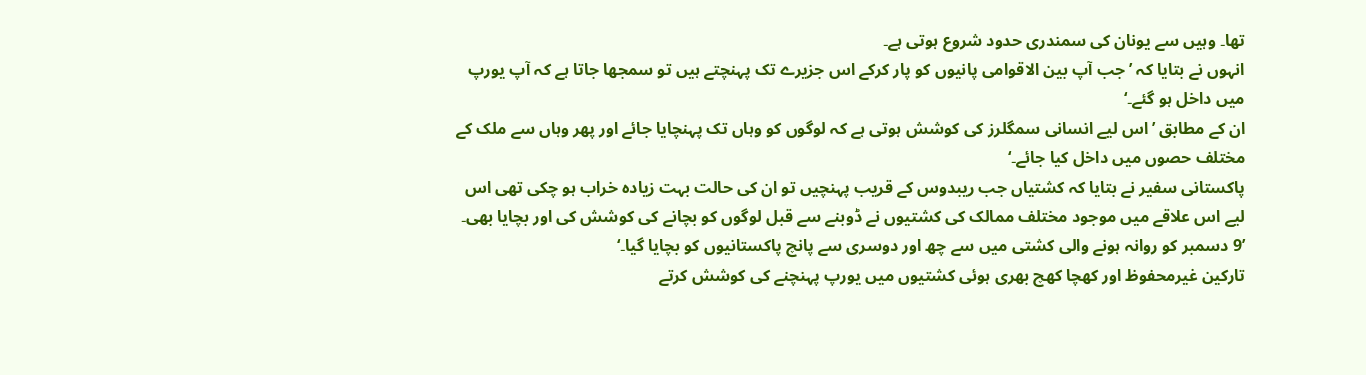تھا۔ وہیں سے یونان کی سمندری حدود شروع ہوتی ہے۔
انہوں نے بتایا کہ ’جب آپ بین الاقوامی پانیوں کو پار کرکے اس جزیرے تک پہنچتے ہیں تو سمجھا جاتا ہے کہ آپ یورپ میں داخل ہو گئے۔‘
ان کے مطابق ’اس لیے انسانی سمگلرز کی کوشش ہوتی ہے کہ لوگوں کو وہاں تک پہنچایا جائے اور پھر وہاں سے ملک کے مختلف حصوں میں داخل کیا جائے۔‘
پاکستانی سفیر نے بتایا کہ کشتیاں جب ریبدوس کے قریب پہنچیں تو ان کی حالت بہت زیادہ خراب ہو چکی تھی اس لیے اس علاقے میں موجود مختلف ممالک کی کشتیوں نے ڈوبنے سے قبل لوگوں کو بچانے کی کوشش کی اور بچایا بھی۔
’9 دسمبر کو روانہ ہونے والی کشتی میں سے چھ اور دوسری سے پانچ پاکستانیوں کو بچایا گیا۔‘
تارکین غیرمحفوظ اور کھچا کھچ بھری ہوئی کشتیوں میں یورپ پہنچنے کی کوشش کرتے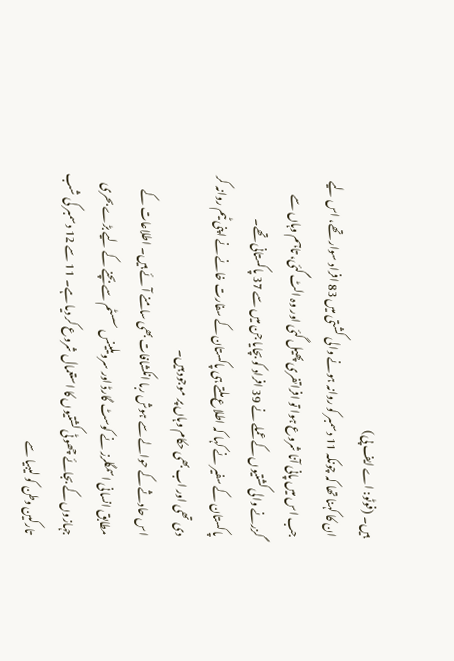ہیں۔ (فوٹو: اے ایف پی)
ان کا کہنا تھا کہ چونکہ 11 دسمبر کو روانہ ہونے والی کشتی میں 83 افراد سوار تھے، اس لیے جب اس میں پانی آنا شروع ہوا تو افراتفری پھیل گئی اور وہ الٹ گئی، تاہم وہاں سے گزرنے والی کشتیوں کے عملے نے 39 افراد کو بچایا جن میں سے 37 پاکستانی تھے۔
پاکستان کے سفیر نے کہا کہ اطلاع ملتے ہی پاکستان کے سفارت خانے نے اپنی ٹیم روانہ کر دی تھی اور اب بھی حکام وہاں پر موجود ہیں۔
اس حادثے کے حوالے سے ہوش ربا انکشافات بھی سامنے آئے ہیں۔ اطلاعات کے مطابق انسانی اسمگلرز نے کوسٹ گارڈ اور سرویلینس سسٹم سے بچنے کے لیے بڑے بحری جہازوں کے بجائے چھوٹی کشتیوں کا استعمال شروع کر دیا ہے۔ 11 سے 12 دسمبر کی شب تارکین وطن کو لیبیا سے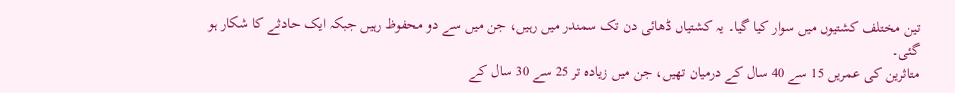تین مختلف کشتیوں میں سوار کیا گیا۔ یہ کشتیاں ڈھائی دن تک سمندر میں رہیں، جن میں سے دو محفوظ رہیں جبکہ ایک حادثے کا شکار ہو گئی۔
متاثرین کی عمریں 15 سے 40 سال کے درمیان تھیں، جن میں زیادہ تر 25 سے 30 سال کے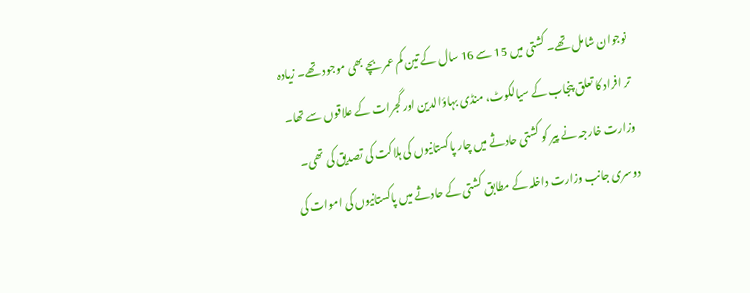نوجوان شامل تھے۔ کشتی میں 15 سے 16 سال کے تین کم عمر بچے بھی موجود تھے۔ زیادہ تر افراد کا تعلق پنجاب کے سیالکوٹ، منڈی بہاؤالدین اور گجرات کے علاقوں سے تھا۔
وزارت خارجہ نے پیر کو کشتی حادثے میں چار پاکستانیوں کی ہلاکت کی تصدیق کی تھی۔
دوسری جانب وزارت داخلہ کے مطابق کشتی کے حادثے میں پاکستانیوں کی اموات کی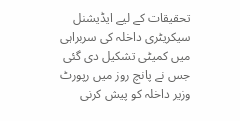تحقیقات کے لیے ایڈیشنل سیکریٹری داخلہ کی سربراہی میں کمیٹی تشکیل دی گئی جس نے پانچ روز میں رپورٹ وزیر داخلہ کو پیش کرنی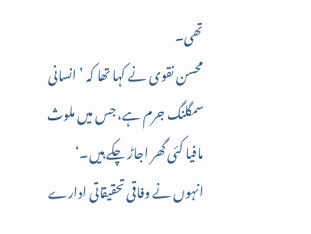تھی۔
محسن نقوی نے کہا تھا کہ ’انسانی سمگلنگ جرم ہے، جس میں ملوث مافیا کئی گھر اجاڑ چکے ہیں۔‘
انہوں نے وفاقی تحقیقاتی ادارے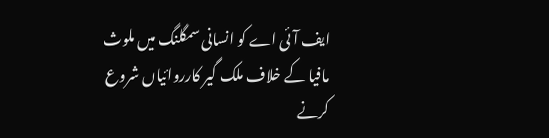ایف آئی اے کو انسانی سمگلنگ میں ملوث مافیا کے خلاف ملک گیر کارروائیاں شروع کرنے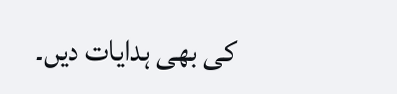کی بھی ہدایات دیں۔